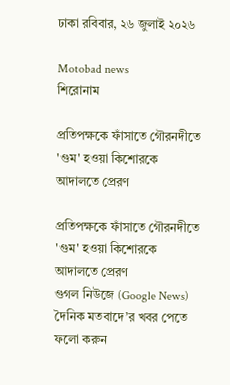ঢাকা রবিবার, ২৬ জুলাই ২০২৬

Motobad news
শিরোনাম

প্রতিপক্ষকে ফাঁসাতে গৌরনদীতে 'গুম' হওয়া কিশোরকে আদালতে প্রেরণ

প্রতিপক্ষকে ফাঁসাতে গৌরনদীতে 'গুম' হওয়া কিশোরকে আদালতে প্রেরণ
গুগল নিউজে (Google News) দৈনিক মতবাদে’র খবর পেতে ফলো করুন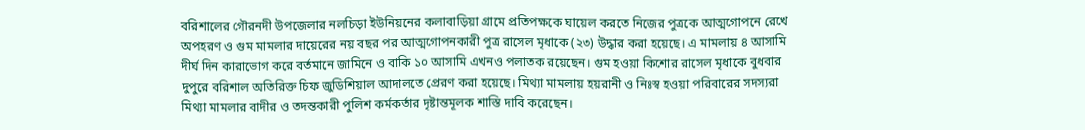বরিশালের গৌরনদী উপজেলার নলচিড়া ইউনিয়নের কলাবাড়িয়া গ্রামে প্রতিপক্ষকে ঘায়েল করতে নিজের পুত্রকে আত্মগোপনে রেখে অপহরণ ও গুম মামলার দায়েরের নয় বছর পর আত্মগোপনকারী পুত্র রাসেল মৃধাকে (২৩) উদ্ধার করা হয়েছে। এ মামলায় ৪ আসামি দীর্ঘ দিন কারাভোগ করে বর্তমানে জামিনে ও বাকি ১০ আসামি এখনও পলাতক রয়েছেন। গুম হওয়া কিশোর রাসেল মৃধাকে বুধবার দুপুরে বরিশাল অতিরিক্ত চিফ জুডিশিয়াল আদালতে প্রেরণ করা হয়েছে। মিথ্যা মামলায় হয়রানী ও নিঃস্ব হওয়া পরিবারের সদস্যরা মিথ্যা মামলার বাদীর ও তদন্তকারী পুলিশ কর্মকর্তার দৃষ্টান্তমূলক শাস্তি দাবি করেছেন।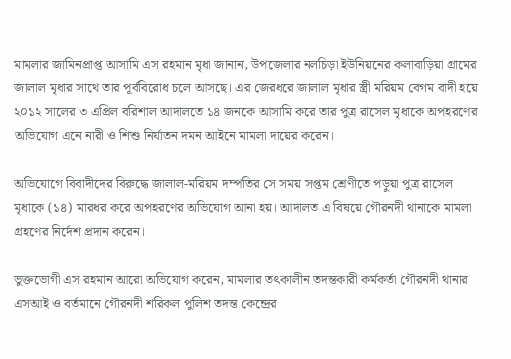মামলার জামিনপ্রাপ্ত আসামি এস রহমান মৃধা জানান, উপজেলার নলচিড়া ইউনিয়নের কলাবাড়িয়া গ্রামের জালাল মৃধার সাথে তার পূর্ববিরোধ চলে আসছে। এর জেরধরে জালাল মৃধার স্ত্রী মরিয়ম বেগম বাদী হয়ে ২০১২ সালের ৩ এপ্রিল বরিশাল আদালতে ১৪ জনকে আসামি করে তার পুত্র রাসেল মৃধাকে অপহরণের অভিযোগ এনে নারী ও শিশু নির্যাতন দমন আইনে মামলা দায়ের করেন।

অভিযোগে বিবাদীদের বিরুদ্ধে জালাল-মরিয়ম দম্পতির সে সময় সপ্তম শ্রেণীতে পড়ুয়া পুত্র রাসেল মৃধাকে (১৪) মারধর করে অপহরণের অভিযোগ আনা হয়। আদালত এ বিষয়ে গৌরনদী থানাকে মামলা গ্রহণের নির্দেশ প্রদান করেন।

ভুক্তভোগী এস রহমান আরো অভিযোগ করেন, মামলার তৎকালীন তদন্তকারী কর্মকর্তা গৌরনদী থানার এসআই ও বর্তমানে গৌরনদী শরিকল পুলিশ তদন্ত কেন্দ্রের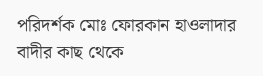পরিদর্শক মোঃ ফোরকান হাওলাদার বাদীর কাছ থেকে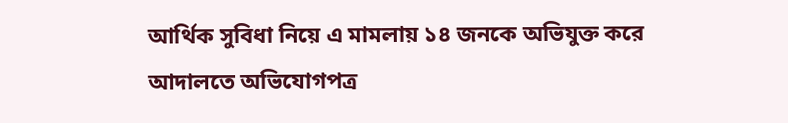আর্থিক সুবিধা নিয়ে এ মামলায় ১৪ জনকে অভিযুক্ত করে আদালতে অভিযোগপত্র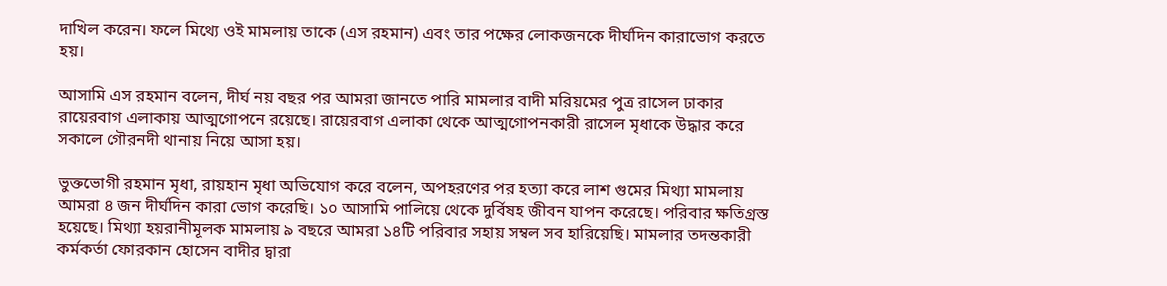দাখিল করেন। ফলে মিথ্যে ওই মামলায় তাকে (এস রহমান) এবং তার পক্ষের লোকজনকে দীর্ঘদিন কারাভোগ করতে হয়।

আসামি এস রহমান বলেন, দীর্ঘ নয় বছর পর আমরা জানতে পারি মামলার বাদী মরিয়মের পুত্র রাসেল ঢাকার রায়েরবাগ এলাকায় আত্মগোপনে রয়েছে। রায়েরবাগ এলাকা থেকে আত্মগোপনকারী রাসেল মৃধাকে উদ্ধার করে সকালে গৌরনদী থানায় নিয়ে আসা হয়।

ভুক্তভোগী রহমান মৃধা, রায়হান মৃধা অভিযোগ করে বলেন, অপহরণের পর হত্যা করে লাশ গুমের মিথ্যা মামলায় আমরা ৪ জন দীর্ঘদিন কারা ভোগ করেছি। ১০ আসামি পালিয়ে থেকে দুর্বিষহ জীবন যাপন করেছে। পরিবার ক্ষতিগ্রস্ত হয়েছে। মিথ্যা হয়রানীমূলক মামলায় ৯ বছরে আমরা ১৪টি পরিবার সহায় সম্বল সব হারিয়েছি। মামলার তদন্তকারী কর্মকর্তা ফোরকান হোসেন বাদীর দ্বারা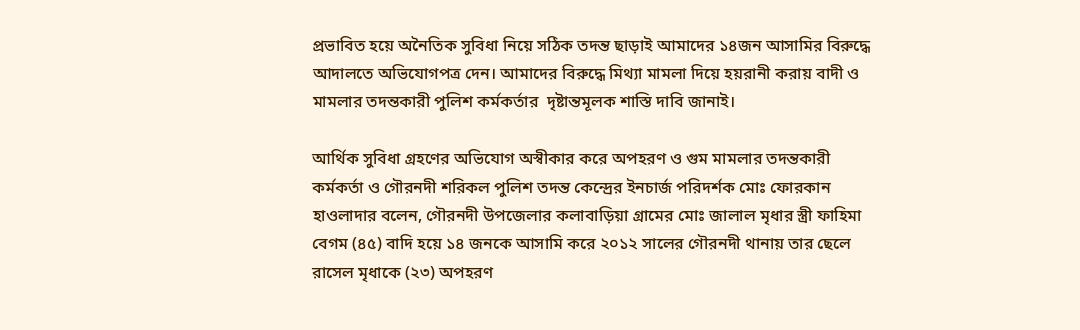প্রভাবিত হয়ে অনৈতিক সুবিধা নিয়ে সঠিক তদন্ত ছাড়াই আমাদের ১৪জন আসামির বিরুদ্ধে আদালতে অভিযোগপত্র দেন। আমাদের বিরুদ্ধে মিথ্যা মামলা দিয়ে হয়রানী করায় বাদী ও মামলার তদন্তকারী পুলিশ কর্মকর্তার  দৃষ্টান্তমূলক শাস্তি দাবি জানাই।

আর্থিক সুবিধা গ্রহণের অভিযোগ অস্বীকার করে অপহরণ ও গুম মামলার তদন্তকারী কর্মকর্তা ও গৌরনদী শরিকল পুলিশ তদন্ত কেন্দ্রের ইনচার্জ পরিদর্শক মোঃ ফোরকান হাওলাদার বলেন, গৌরনদী উপজেলার কলাবাড়িয়া গ্রামের মোঃ জালাল মৃধার স্ত্রী ফাহিমা বেগম (৪৫) বাদি হয়ে ১৪ জনকে আসামি করে ২০১২ সালের গৌরনদী থানায় তার ছেলে রাসেল মৃধাকে (২৩) অপহরণ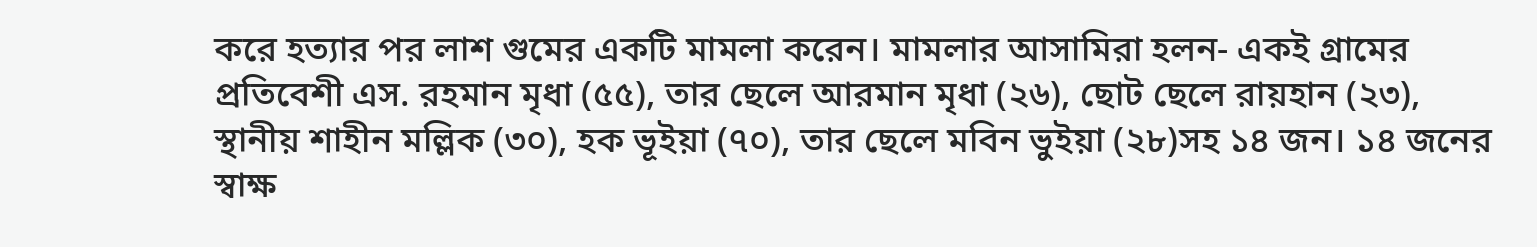করে হত্যার পর লাশ গুমের একটি মামলা করেন। মামলার আসামিরা হলন- একই গ্রামের প্রতিবেশী এস. রহমান মৃধা (৫৫), তার ছেলে আরমান মৃধা (২৬), ছোট ছেলে রায়হান (২৩), স্থানীয় শাহীন মল্লিক (৩০), হক ভূইয়া (৭০), তার ছেলে মবিন ভুইয়া (২৮)সহ ১৪ জন। ১৪ জনের স্বাক্ষ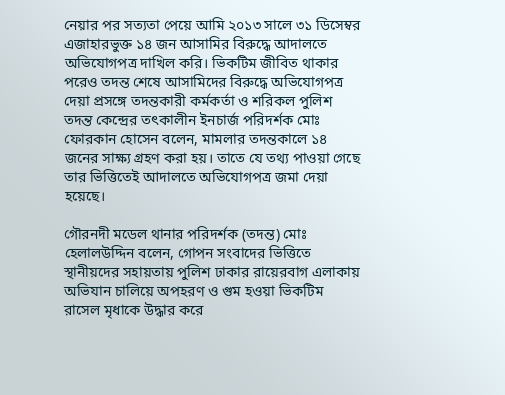নেয়ার পর সত্যতা পেয়ে আমি ২০১৩ সালে ৩১ ডিসেম্বর এজাহারভুক্ত ১৪ জন আসামির বিরুদ্ধে আদালতে অভিযোগপত্র দাখিল করি। ভিকটিম জীবিত থাকার পরেও তদন্ত শেষে আসামিদের বিরুদ্ধে অভিযোগপত্র দেয়া প্রসঙ্গে তদন্তকারী কর্মকর্তা ও শরিকল পুলিশ তদন্ত কেন্দ্রের তৎকালীন ইনচার্জ পরিদর্শক মোঃ ফোরকান হোসেন বলেন, মামলার তদন্তকালে ১৪ জনের সাক্ষ্য গ্রহণ করা হয়। তাতে যে তথ্য পাওয়া গেছে তার ভিত্তিতেই আদালতে অভিযোগপত্র জমা দেয়া হয়েছে।

গৌরনদী মডেল থানার পরিদর্শক (তদন্ত) মোঃ হেলালউদ্দিন বলেন, গোপন সংবাদের ভিত্তিতে স্থানীয়দের সহায়তায় পুলিশ ঢাকার রায়েরবাগ এলাকায় অভিযান চালিয়ে অপহরণ ও গুম হওয়া ভিকটিম রাসেল মৃধাকে উদ্ধার করে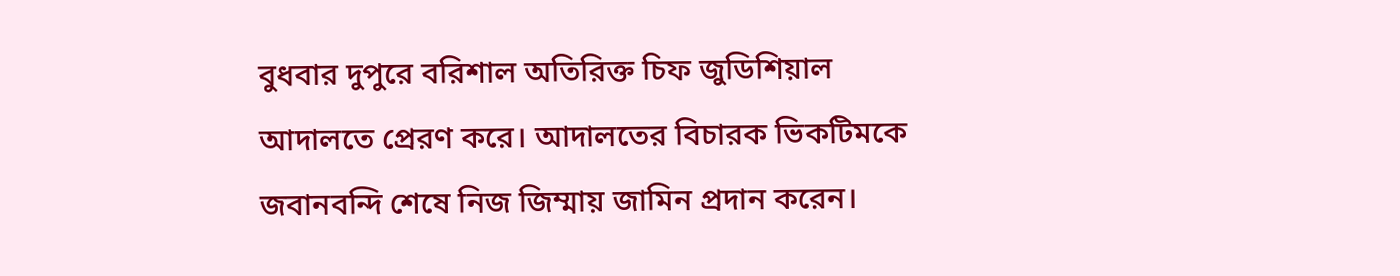বুধবার দুপুরে বরিশাল অতিরিক্ত চিফ জুডিশিয়াল আদালতে প্রেরণ করে। আদালতের বিচারক ভিকটিমকে জবানবন্দি শেষে নিজ জিম্মায় জামিন প্রদান করেন।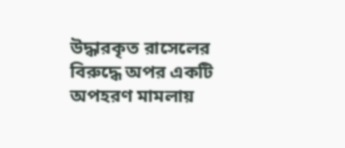উদ্ধারকৃত রাসেলের বিরুদ্ধে অপর একটি অপহরণ মামলায়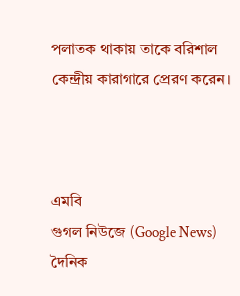পলাতক থাকায় তাকে বরিশাল কেন্দ্রীয় কারাগারে প্রেরণ করেন।



এমবি
গুগল নিউজে (Google News) দৈনিক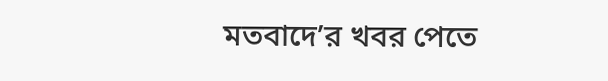মতবাদে’র খবর পেতে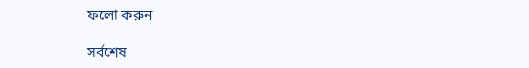ফলো করুন

সর্বশেষ